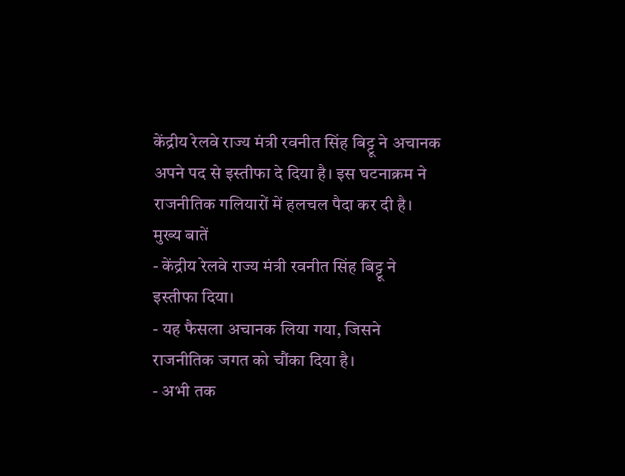केंद्रीय रेलवे राज्य मंत्री रवनीत सिंह बिट्टू ने अचानक अपने पद से इस्तीफा दे दिया है। इस घटनाक्रम ने राजनीतिक गलियारों में हलचल पैदा कर दी है।
मुख्य बातें
- केंद्रीय रेलवे राज्य मंत्री रवनीत सिंह बिट्टू ने इस्तीफा दिया।
- यह फैसला अचानक लिया गया, जिसने राजनीतिक जगत को चौंका दिया है।
- अभी तक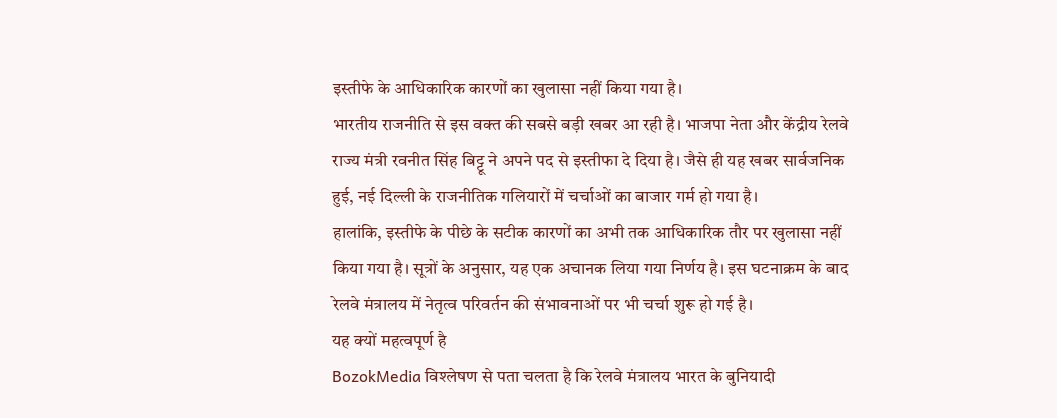इस्तीफे के आधिकारिक कारणों का खुलासा नहीं किया गया है।
भारतीय राजनीति से इस वक्त की सबसे बड़ी खबर आ रही है। भाजपा नेता और केंद्रीय रेलवे राज्य मंत्री रवनीत सिंह बिट्टू ने अपने पद से इस्तीफा दे दिया है। जैसे ही यह खबर सार्वजनिक हुई, नई दिल्ली के राजनीतिक गलियारों में चर्चाओं का बाजार गर्म हो गया है।
हालांकि, इस्तीफे के पीछे के सटीक कारणों का अभी तक आधिकारिक तौर पर खुलासा नहीं किया गया है। सूत्रों के अनुसार, यह एक अचानक लिया गया निर्णय है। इस घटनाक्रम के बाद रेलवे मंत्रालय में नेतृत्व परिवर्तन की संभावनाओं पर भी चर्चा शुरू हो गई है।
यह क्यों महत्वपूर्ण है
BozokMedia विश्लेषण से पता चलता है कि रेलवे मंत्रालय भारत के बुनियादी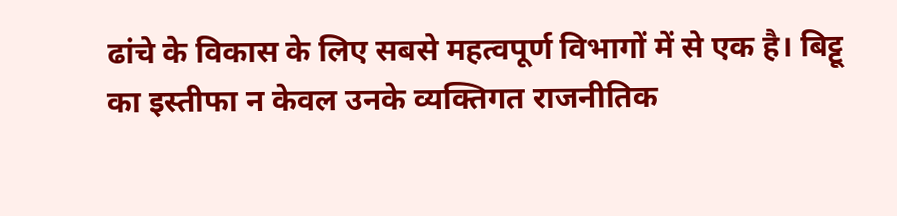ढांचे के विकास के लिए सबसे महत्वपूर्ण विभागों में से एक है। बिट्टू का इस्तीफा न केवल उनके व्यक्तिगत राजनीतिक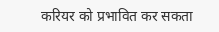करियर को प्रभावित कर सकता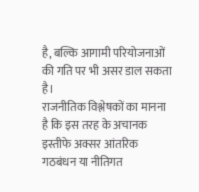है, बल्कि आगामी परियोजनाओं की गति पर भी असर डाल सकता है।
राजनीतिक विश्लेषकों का मानना है कि इस तरह के अचानक इस्तीफे अक्सर आंतरिक गठबंधन या नीतिगत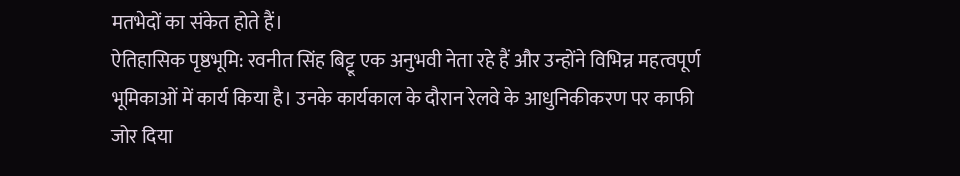मतभेदों का संकेत होते हैं।
ऐतिहासिक पृष्ठभूमि: रवनीत सिंह बिट्टू एक अनुभवी नेता रहे हैं और उन्होंने विभिन्न महत्वपूर्ण भूमिकाओं में कार्य किया है। उनके कार्यकाल के दौरान रेलवे के आधुनिकीकरण पर काफी जोर दिया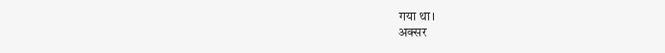गया था।
अक्सर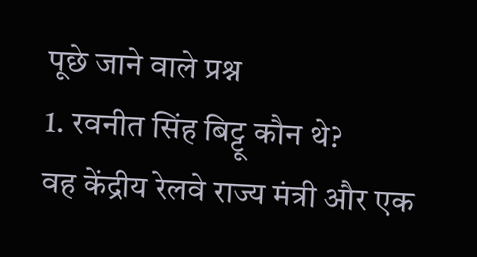पूछे जाने वाले प्रश्न
1. रवनीत सिंह बिट्टू कौन थे?
वह केंद्रीय रेलवे राज्य मंत्री और एक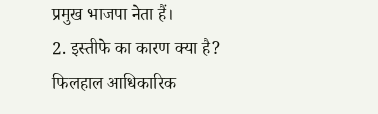प्रमुख भाजपा नेता हैं।
2. इस्तीफे का कारण क्या है?
फिलहाल आधिकारिक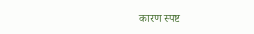कारण स्पष्ट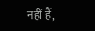नहीं हैं,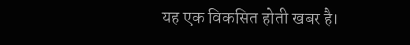यह एक विकसित होती खबर है।